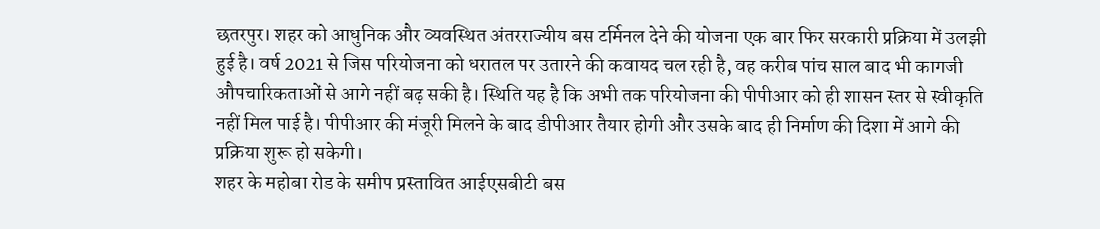छतरपुर। शहर को आधुनिक और व्यवस्थित अंतरराज्यीय बस टर्मिनल देने की योजना एक बार फिर सरकारी प्रक्रिया में उलझी हुई है। वर्ष 2021 से जिस परियोजना को धरातल पर उतारने की कवायद चल रही है, वह करीब पांच साल बाद भी कागजी औपचारिकताओं से आगे नहीं बढ़ सकी है। स्थिति यह है कि अभी तक परियोजना की पीपीआर को ही शासन स्तर से स्वीकृति नहीं मिल पाई है। पीपीआर की मंजूरी मिलने के बाद डीपीआर तैयार होगी और उसके बाद ही निर्माण की दिशा में आगे की प्रक्रिया शुरू हो सकेगी।
शहर के महोबा रोड के समीप प्रस्तावित आईएसबीटी बस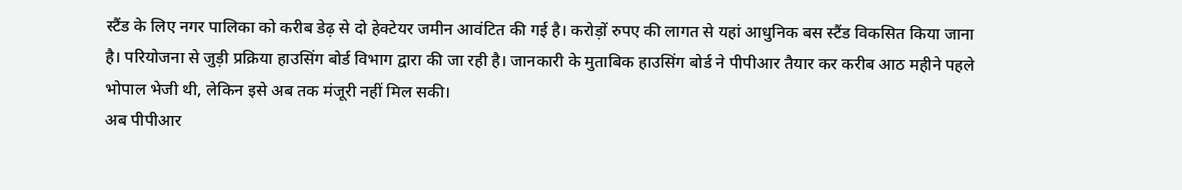स्टैंड के लिए नगर पालिका को करीब डेढ़ से दो हेक्टेयर जमीन आवंटित की गई है। करोड़ों रुपए की लागत से यहां आधुनिक बस स्टैंड विकसित किया जाना है। परियोजना से जुड़ी प्रक्रिया हाउसिंग बोर्ड विभाग द्वारा की जा रही है। जानकारी के मुताबिक हाउसिंग बोर्ड ने पीपीआर तैयार कर करीब आठ महीने पहले भोपाल भेजी थी, लेकिन इसे अब तक मंजूरी नहीं मिल सकी।
अब पीपीआर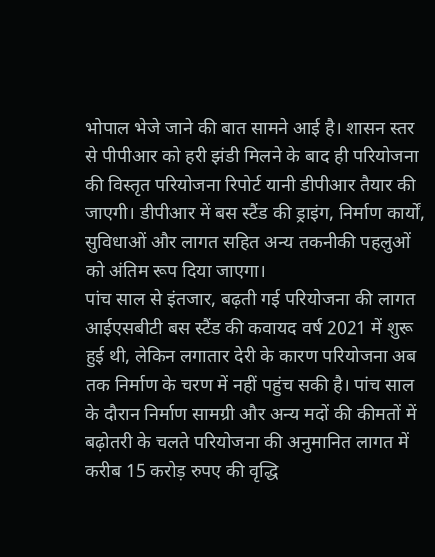भोपाल भेजे जाने की बात सामने आई है। शासन स्तर से पीपीआर को हरी झंडी मिलने के बाद ही परियोजना की विस्तृत परियोजना रिपोर्ट यानी डीपीआर तैयार की जाएगी। डीपीआर में बस स्टैंड की ड्राइंग, निर्माण कार्यों, सुविधाओं और लागत सहित अन्य तकनीकी पहलुओं को अंतिम रूप दिया जाएगा।
पांच साल से इंतजार, बढ़ती गई परियोजना की लागत
आईएसबीटी बस स्टैंड की कवायद वर्ष 2021 में शुरू हुई थी, लेकिन लगातार देरी के कारण परियोजना अब तक निर्माण के चरण में नहीं पहुंच सकी है। पांच साल के दौरान निर्माण सामग्री और अन्य मदों की कीमतों में बढ़ोतरी के चलते परियोजना की अनुमानित लागत में करीब 15 करोड़ रुपए की वृद्धि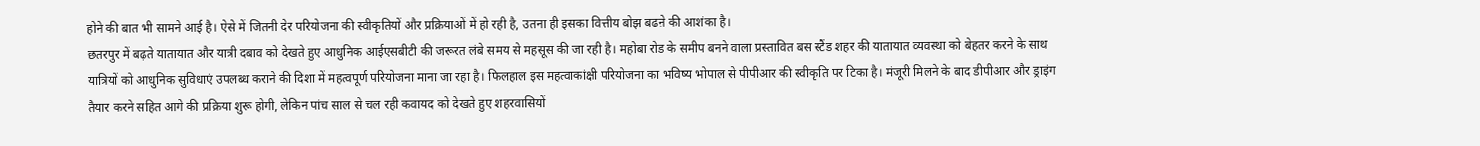होने की बात भी सामने आई है। ऐसे में जितनी देर परियोजना की स्वीकृतियों और प्रक्रियाओं में हो रही है, उतना ही इसका वित्तीय बोझ बढऩे की आशंका है।
छतरपुर में बढ़ते यातायात और यात्री दबाव को देखते हुए आधुनिक आईएसबीटी की जरूरत लंबे समय से महसूस की जा रही है। महोबा रोड के समीप बनने वाला प्रस्तावित बस स्टैंड शहर की यातायात व्यवस्था को बेहतर करने के साथ यात्रियों को आधुनिक सुविधाएं उपलब्ध कराने की दिशा में महत्वपूर्ण परियोजना माना जा रहा है। फिलहाल इस महत्वाकांक्षी परियोजना का भविष्य भोपाल से पीपीआर की स्वीकृति पर टिका है। मंजूरी मिलने के बाद डीपीआर और ड्राइंग तैयार करने सहित आगे की प्रक्रिया शुरू होगी, लेकिन पांच साल से चल रही कवायद को देखते हुए शहरवासियों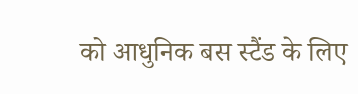को आधुनिक बस स्टैंड के लिए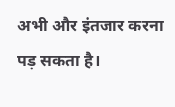अभी और इंतजार करना पड़ सकता है।